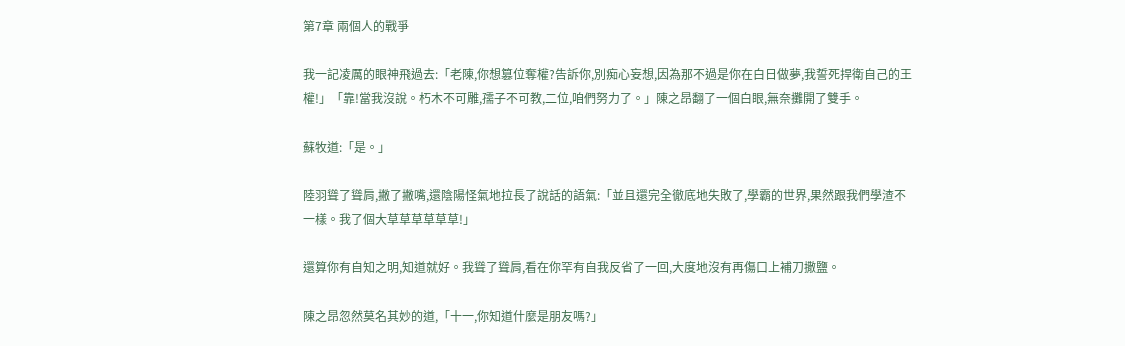第7章 兩個人的戰爭

我一記凌厲的眼神飛過去:「老陳,你想篡位奪權?告訴你,別痴心妄想,因為那不過是你在白日做夢,我誓死捍衛自己的王權!」「靠!當我沒說。朽木不可雕,孺子不可教,二位,咱們努力了。」陳之昂翻了一個白眼,無奈攤開了雙手。

蘇牧道:「是。」

陸羽聳了聳肩,撇了撇嘴,還陰陽怪氣地拉長了說話的語氣:「並且還完全徹底地失敗了,學霸的世界,果然跟我們學渣不一樣。我了個大草草草草草草!」

還算你有自知之明,知道就好。我聳了聳肩,看在你罕有自我反省了一回,大度地沒有再傷口上補刀撒鹽。

陳之昂忽然莫名其妙的道,「十一,你知道什麼是朋友嗎?」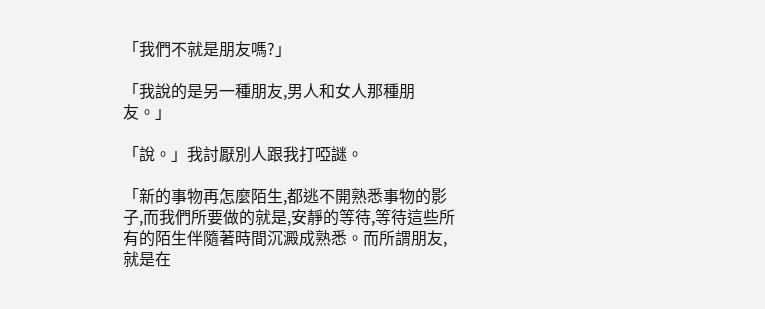「我們不就是朋友嗎?」

「我說的是另一種朋友,男人和女人那種朋友。」

「說。」我討厭別人跟我打啞謎。

「新的事物再怎麼陌生,都逃不開熟悉事物的影子,而我們所要做的就是,安靜的等待,等待這些所有的陌生伴隨著時間沉澱成熟悉。而所謂朋友,就是在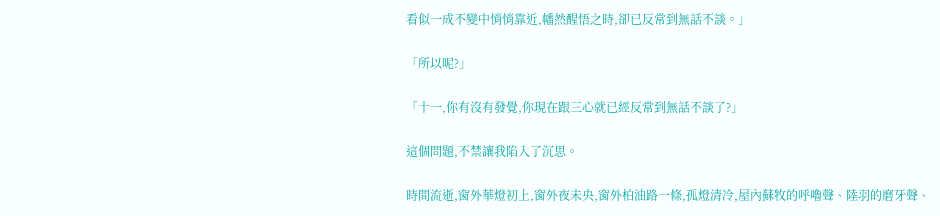看似一成不變中悄悄靠近,幡然醒悟之時,卻已反常到無話不談。」

「所以呢?」

「十一,你有沒有發覺,你現在跟三心就已經反常到無話不談了?」

這個問題,不禁讓我陷入了沉思。

時間流逝,窗外華燈初上,窗外夜未央,窗外柏油路一條,孤燈清冷,屋內蘇牧的呼嚕聲、陸羽的磨牙聲、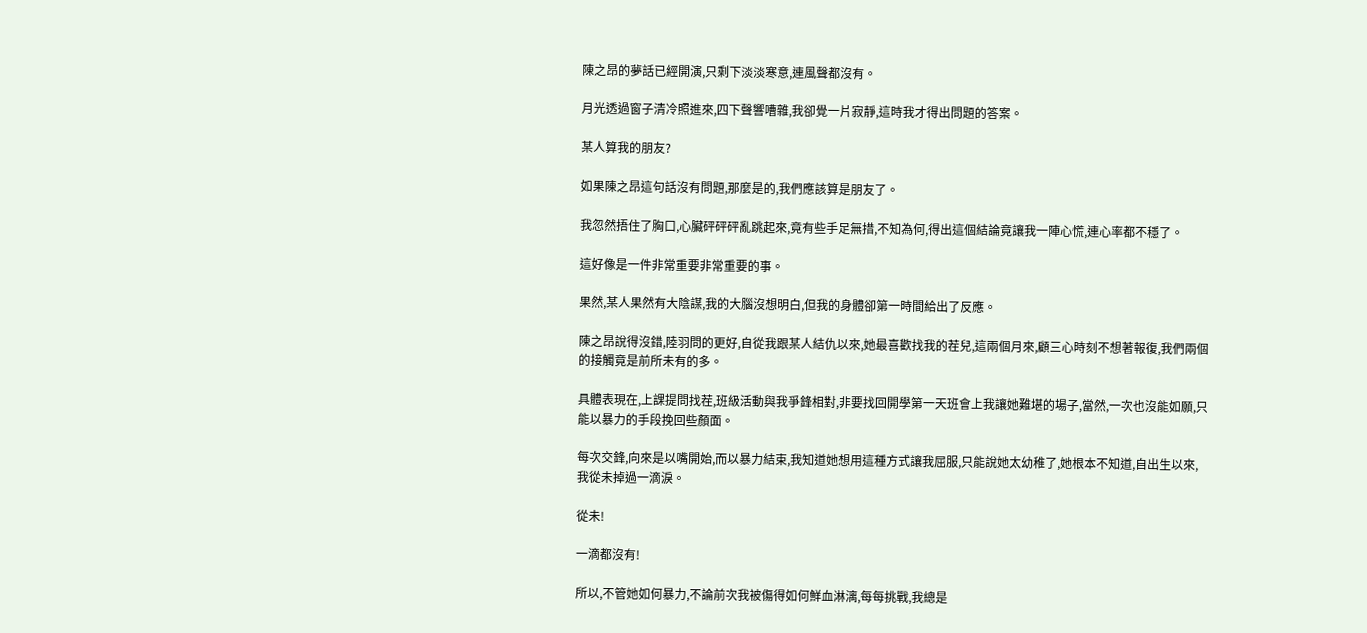陳之昂的夢話已經開演,只剩下淡淡寒意,連風聲都沒有。

月光透過窗子清冷照進來,四下聲響嘈雜,我卻覺一片寂靜,這時我才得出問題的答案。

某人算我的朋友?

如果陳之昂這句話沒有問題,那麼是的,我們應該算是朋友了。

我忽然捂住了胸口,心臟砰砰砰亂跳起來,竟有些手足無措,不知為何,得出這個結論竟讓我一陣心慌,連心率都不穩了。

這好像是一件非常重要非常重要的事。

果然,某人果然有大陰謀,我的大腦沒想明白,但我的身體卻第一時間給出了反應。

陳之昂說得沒錯,陸羽問的更好,自從我跟某人結仇以來,她最喜歡找我的茬兒,這兩個月來,顧三心時刻不想著報復,我們兩個的接觸竟是前所未有的多。

具體表現在,上課提問找茬,班級活動與我爭鋒相對,非要找回開學第一天班會上我讓她難堪的場子,當然,一次也沒能如願,只能以暴力的手段挽回些顏面。

每次交鋒,向來是以嘴開始,而以暴力結束,我知道她想用這種方式讓我屈服,只能說她太幼稚了,她根本不知道,自出生以來,我從未掉過一滴淚。

從未!

一滴都沒有!

所以,不管她如何暴力,不論前次我被傷得如何鮮血淋漓,每每挑戰,我總是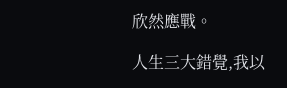欣然應戰。

人生三大錯覺,我以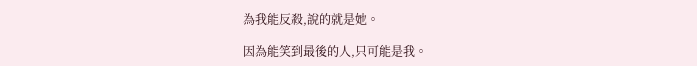為我能反殺,說的就是她。

因為能笑到最後的人,只可能是我。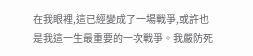在我眼裡,這已經變成了一場戰爭,或許也是我這一生最重要的一次戰爭。我嚴防死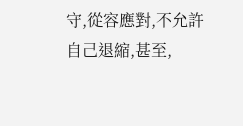守,從容應對,不允許自己退縮,甚至,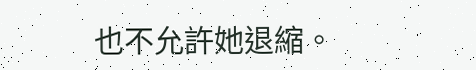也不允許她退縮。